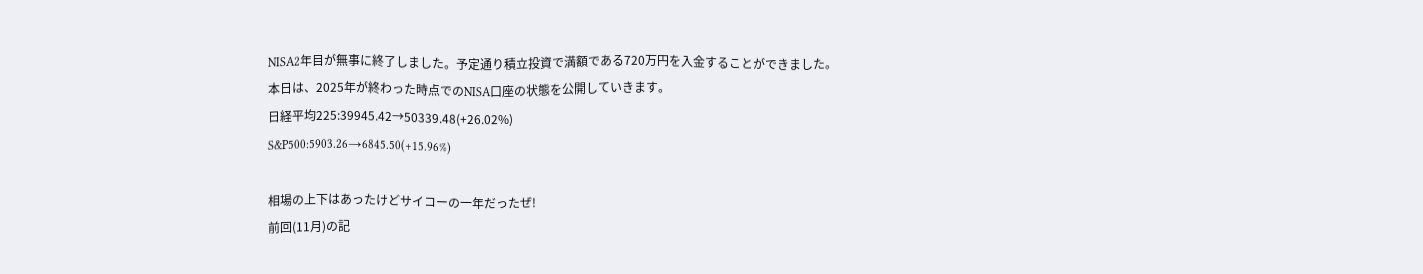NISA2年目が無事に終了しました。予定通り積立投資で満額である720万円を入金することができました。
本日は、2025年が終わった時点でのNISA口座の状態を公開していきます。
日経平均225:39945.42→50339.48(+26.02%)
S&P500:5903.26→6845.50(+15.96%)

相場の上下はあったけどサイコーの一年だったぜ!
前回(11月)の記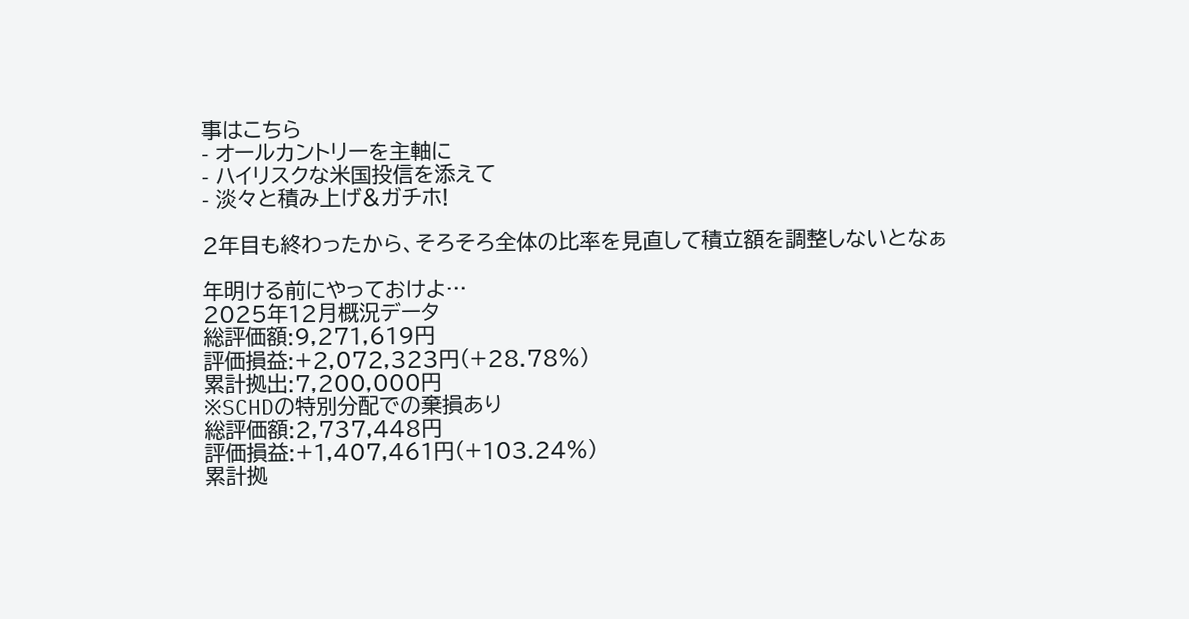事はこちら
- オールカントリーを主軸に
- ハイリスクな米国投信を添えて
- 淡々と積み上げ&ガチホ!

2年目も終わったから、そろそろ全体の比率を見直して積立額を調整しないとなぁ

年明ける前にやっておけよ…
2025年12月概況データ
総評価額:9,271,619円
評価損益:+2,072,323円(+28.78%)
累計拠出:7,200,000円
※SCHDの特別分配での棄損あり
総評価額:2,737,448円
評価損益:+1,407,461円(+103.24%)
累計拠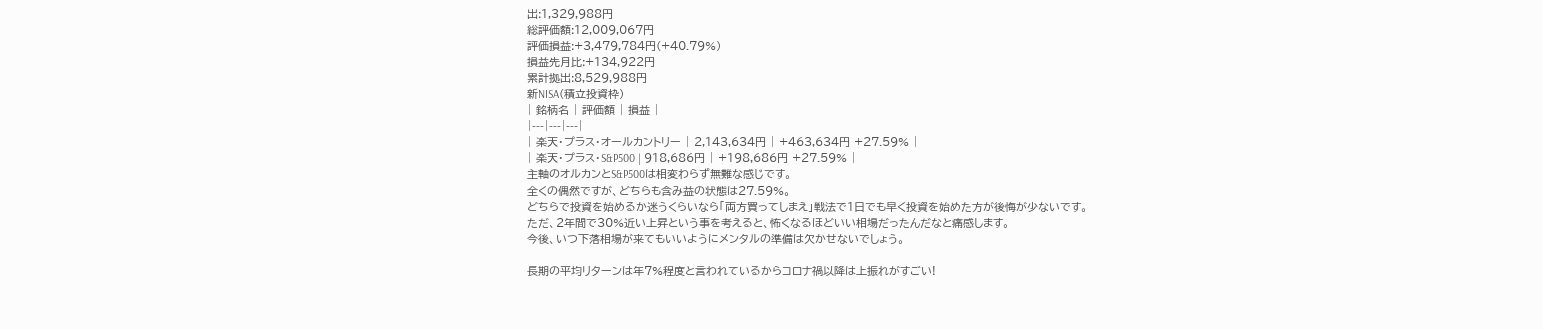出:1,329,988円
総評価額:12,009,067円
評価損益:+3,479,784円(+40.79%)
損益先月比:+134,922円
累計拠出:8,529,988円
新NISA(積立投資枠)
| 銘柄名 | 評価額 | 損益 |
|---|---|---|
| 楽天・プラス・オールカントリー | 2,143,634円 | +463,634円 +27.59% |
| 楽天・プラス・S&P500 | 918,686円 | +198,686円 +27.59% |
主軸のオルカンとS&P500は相変わらず無難な感じです。
全くの偶然ですが、どちらも含み益の状態は27.59%。
どちらで投資を始めるか迷うくらいなら「両方買ってしまえ」戦法で1日でも早く投資を始めた方が後悔が少ないです。
ただ、2年間で30%近い上昇という事を考えると、怖くなるほどいい相場だったんだなと痛感します。
今後、いつ下落相場が来てもいいようにメンタルの準備は欠かせないでしょう。

長期の平均リターンは年7%程度と言われているからコロナ禍以降は上振れがすごい!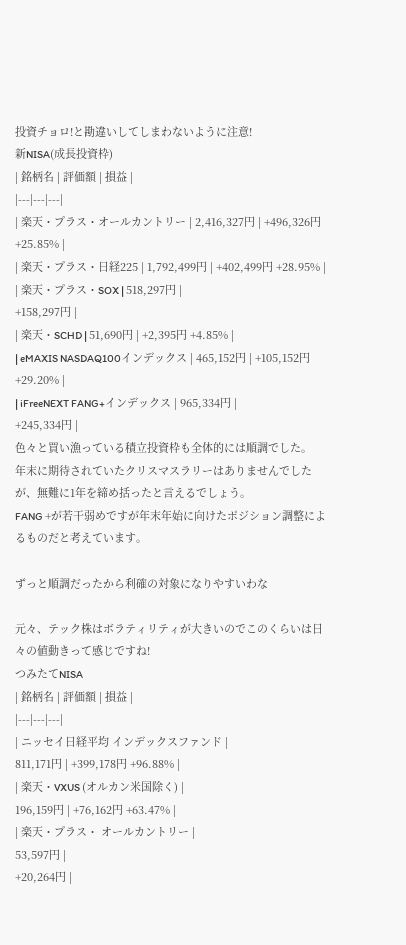投資チョロ!と勘違いしてしまわないように注意!
新NISA(成長投資枠)
| 銘柄名 | 評価額 | 損益 |
|---|---|---|
| 楽天・プラス・オールカントリー | 2,416,327円 | +496,326円 +25.85% |
| 楽天・プラス・日経225 | 1,792,499円 | +402,499円 +28.95% |
| 楽天・プラス・SOX | 518,297円 |
+158,297円 |
| 楽天・SCHD | 51,690円 | +2,395円 +4.85% |
| eMAXIS NASDAQ100インデックス | 465,152円 | +105,152円 +29.20% |
| iFreeNEXT FANG+インデックス | 965,334円 |
+245,334円 |
色々と買い漁っている積立投資枠も全体的には順調でした。
年末に期待されていたクリスマスラリーはありませんでしたが、無難に1年を締め括ったと言えるでしょう。
FANG +が若干弱めですが年末年始に向けたポジション調整によるものだと考えています。

ずっと順調だったから利確の対象になりやすいわな

元々、テック株はボラティリティが大きいのでこのくらいは日々の値動きって感じですね!
つみたてNISA
| 銘柄名 | 評価額 | 損益 |
|---|---|---|
| ニッセイ日経平均 インデックスファンド |
811,171円 | +399,178円 +96.88% |
| 楽天・VXUS (オルカン米国除く) |
196,159円 | +76,162円 +63.47% |
| 楽天・プラス・ オールカントリー |
53,597円 |
+20,264円 |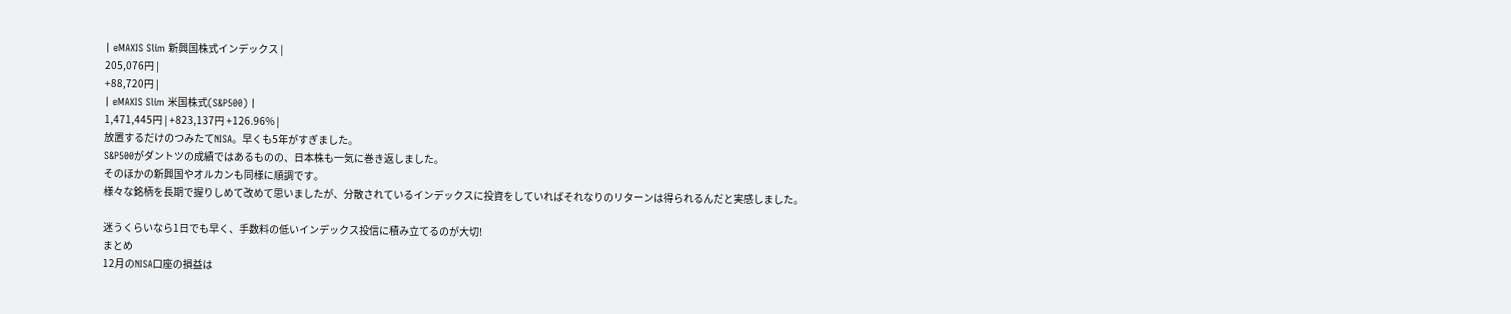| eMAXIS Slim 新興国株式インデックス |
205,076円 |
+88,720円 |
| eMAXIS Slim 米国株式(S&P500) |
1,471,445円 | +823,137円 +126.96% |
放置するだけのつみたてNISA。早くも5年がすぎました。
S&P500がダントツの成績ではあるものの、日本株も一気に巻き返しました。
そのほかの新興国やオルカンも同様に順調です。
様々な銘柄を長期で握りしめて改めて思いましたが、分散されているインデックスに投資をしていればそれなりのリターンは得られるんだと実感しました。

迷うくらいなら1日でも早く、手数料の低いインデックス投信に積み立てるのが大切!
まとめ
12月のNISA口座の損益は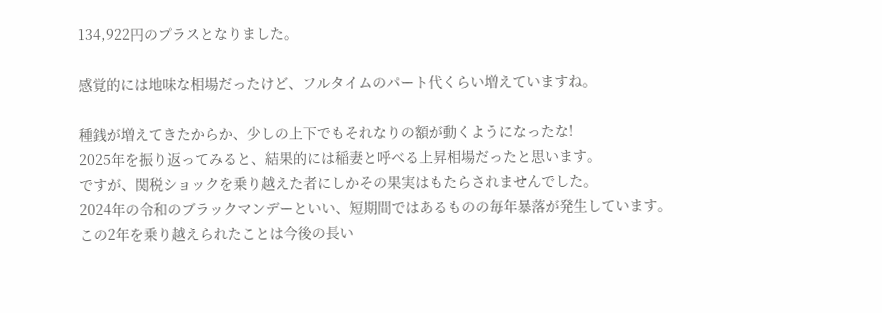134,922円のプラスとなりました。

感覚的には地味な相場だったけど、フルタイムのパート代くらい増えていますね。

種銭が増えてきたからか、少しの上下でもそれなりの額が動くようになったな!
2025年を振り返ってみると、結果的には稲妻と呼べる上昇相場だったと思います。
ですが、関税ショックを乗り越えた者にしかその果実はもたらされませんでした。
2024年の令和のブラックマンデーといい、短期間ではあるものの毎年暴落が発生しています。
この2年を乗り越えられたことは今後の長い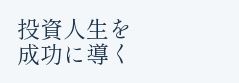投資人生を成功に導く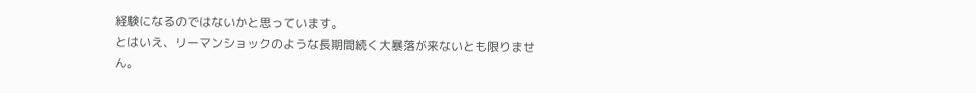経験になるのではないかと思っています。
とはいえ、リーマンショックのような長期間続く大暴落が来ないとも限りません。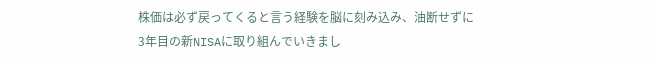株価は必ず戻ってくると言う経験を脳に刻み込み、油断せずに3年目の新NISAに取り組んでいきまし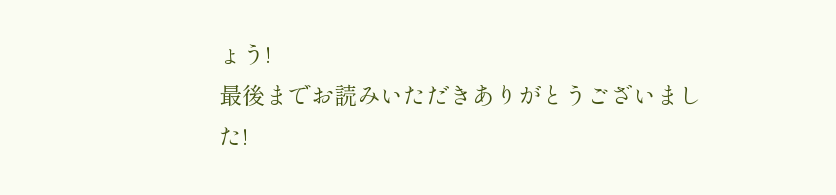ょう!
最後までお読みいただきありがとうございました!